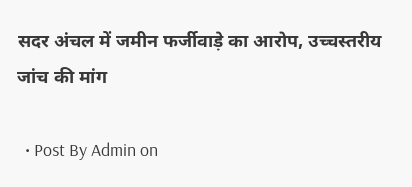सदर अंचल में जमीन फर्जीवाड़े का आरोप, उच्चस्तरीय जांच की मांग

  • Post By Admin on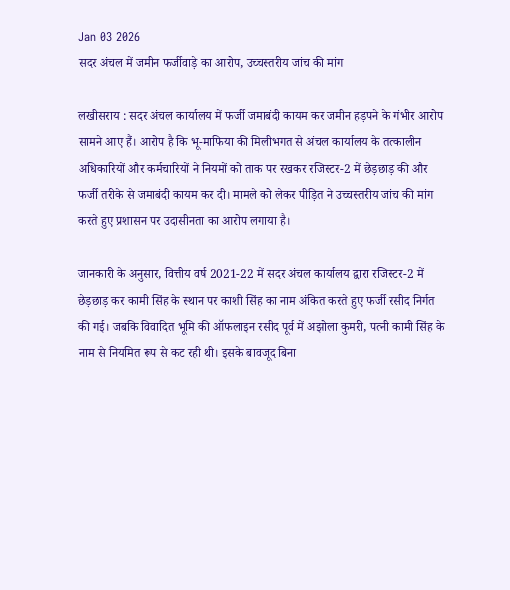Jan 03 2026
सदर अंचल में जमीन फर्जीवाड़े का आरोप, उच्चस्तरीय जांच की मांग

लखीसराय : सदर अंचल कार्यालय में फर्जी जमाबंदी कायम कर जमीन हड़पने के गंभीर आरोप सामने आए हैं। आरोप है कि भू-माफिया की मिलीभगत से अंचल कार्यालय के तत्कालीन अधिकारियों और कर्मचारियों ने नियमों को ताक पर रखकर रजिस्टर-2 में छेड़छाड़ की और फर्जी तरीके से जमाबंदी कायम कर दी। मामले को लेकर पीड़ित ने उच्चस्तरीय जांच की मांग करते हुए प्रशासन पर उदासीनता का आरोप लगाया है।

जानकारी के अनुसार, वित्तीय वर्ष 2021-22 में सदर अंचल कार्यालय द्वारा रजिस्टर-2 में छेड़छाड़ कर कामी सिंह के स्थान पर काशी सिंह का नाम अंकित करते हुए फर्जी रसीद निर्गत की गई। जबकि विवादित भूमि की ऑफलाइन रसीद पूर्व में अझोला कुमरी, पत्नी कामी सिंह के नाम से नियमित रूप से कट रही थी। इसके बावजूद बिना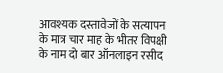आवश्यक दस्तावेजों के सत्यापन के मात्र चार माह के भीतर विपक्षी के नाम दो बार ऑनलाइन रसीद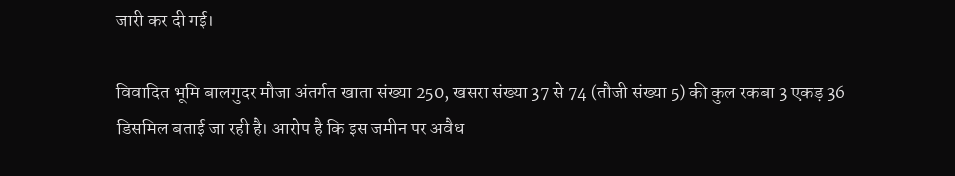जारी कर दी गई।

विवादित भूमि बालगुदर मौजा अंतर्गत खाता संख्या 250, खसरा संख्या 37 से 74 (तौजी संख्या 5) की कुल रकबा 3 एकड़ 36 डिसमिल बताई जा रही है। आरोप है कि इस जमीन पर अवैध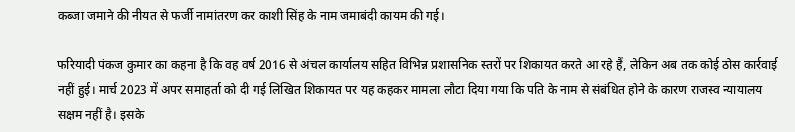कब्जा जमाने की नीयत से फर्जी नामांतरण कर काशी सिंह के नाम जमाबंदी कायम की गई।

फरियादी पंकज कुमार का कहना है कि वह वर्ष 2016 से अंचल कार्यालय सहित विभिन्न प्रशासनिक स्तरों पर शिकायत करते आ रहे हैं, लेकिन अब तक कोई ठोस कार्रवाई नहीं हुई। मार्च 2023 में अपर समाहर्ता को दी गई लिखित शिकायत पर यह कहकर मामला लौटा दिया गया कि पति के नाम से संबंधित होने के कारण राजस्व न्यायालय सक्षम नहीं है। इसके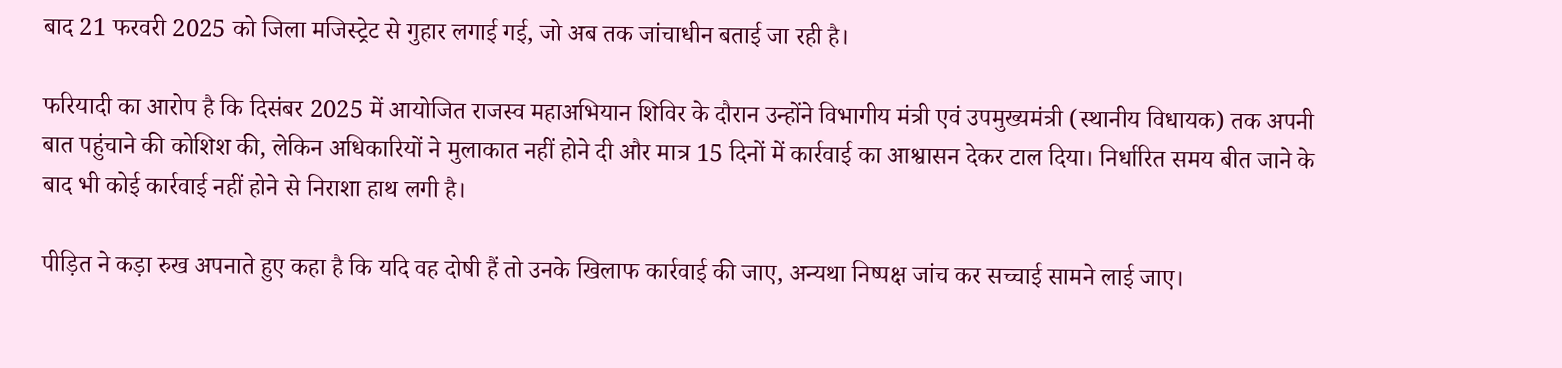बाद 21 फरवरी 2025 को जिला मजिस्ट्रेट से गुहार लगाई गई, जो अब तक जांचाधीन बताई जा रही है।

फरियादी का आरोप है कि दिसंबर 2025 में आयोजित राजस्व महाअभियान शिविर के दौरान उन्होंने विभागीय मंत्री एवं उपमुख्यमंत्री (स्थानीय विधायक) तक अपनी बात पहुंचाने की कोशिश की, लेकिन अधिकारियों ने मुलाकात नहीं होने दी और मात्र 15 दिनों में कार्रवाई का आश्वासन देकर टाल दिया। निर्धारित समय बीत जाने के बाद भी कोई कार्रवाई नहीं होने से निराशा हाथ लगी है।

पीड़ित ने कड़ा रुख अपनाते हुए कहा है कि यदि वह दोषी हैं तो उनके खिलाफ कार्रवाई की जाए, अन्यथा निष्पक्ष जांच कर सच्चाई सामने लाई जाए।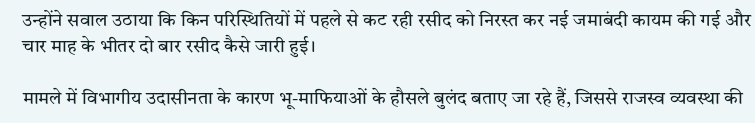उन्होंने सवाल उठाया कि किन परिस्थितियों में पहले से कट रही रसीद को निरस्त कर नई जमाबंदी कायम की गई और चार माह के भीतर दो बार रसीद कैसे जारी हुई।

मामले में विभागीय उदासीनता के कारण भू-माफियाओं के हौसले बुलंद बताए जा रहे हैं, जिससे राजस्व व्यवस्था की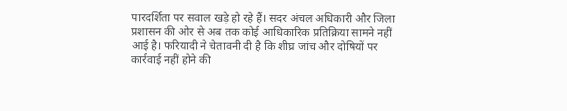पारदर्शिता पर सवाल खड़े हो रहे हैं। सदर अंचल अधिकारी और जिला प्रशासन की ओर से अब तक कोई आधिकारिक प्रतिक्रिया सामने नहीं आई है। फरियादी ने चेतावनी दी है कि शीघ्र जांच और दोषियों पर कार्रवाई नहीं होने की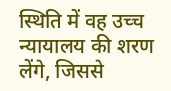स्थिति में वह उच्च न्यायालय की शरण लेंगे, जिससे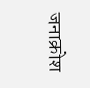जनाक्रोश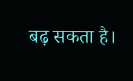बढ़ सकता है।